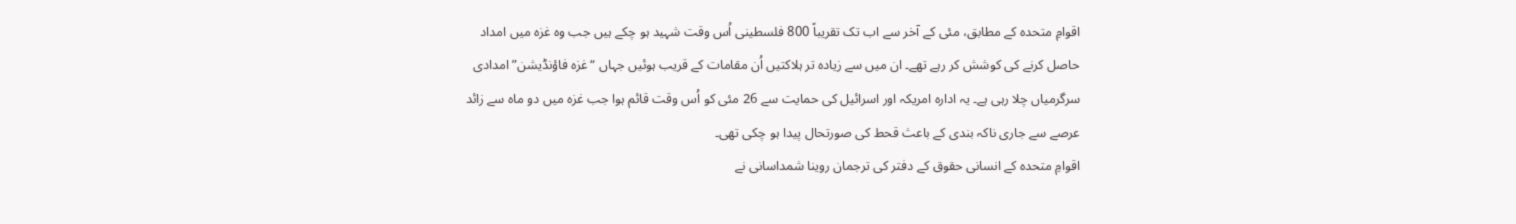اقوامِ متحدہ کے مطابق، مئی کے آخر سے اب تک تقریباً 800 فلسطینی اُس وقت شہید ہو چکے ہیں جب وہ غزہ میں امداد حاصل کرنے کی کوشش کر رہے تھے۔ ان میں سے زیادہ تر ہلاکتیں اُن مقامات کے قریب ہوئیں جہاں “غزہ فاؤنڈیشن” امدادی سرگرمیاں چلا رہی ہے۔ یہ ادارہ امریکہ اور اسرائیل کی حمایت سے 26 مئی کو اُس وقت قائم ہوا جب غزہ میں دو ماہ سے زائد عرصے سے جاری ناکہ بندی کے باعث قحط کی صورتحال پیدا ہو چکی تھی۔
اقوامِ متحدہ کے انسانی حقوق کے دفتر کی ترجمان روینا شمداسانی نے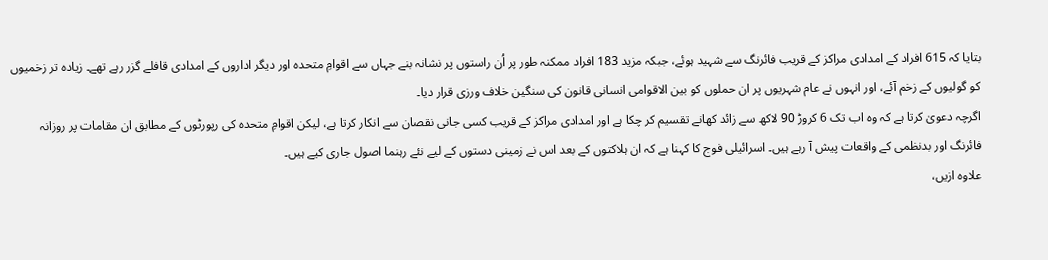بتایا کہ 615 افراد کے امدادی مراکز کے قریب فائرنگ سے شہید ہوئے، جبکہ مزید 183 افراد ممکنہ طور پر اُن راستوں پر نشانہ بنے جہاں سے اقوامِ متحدہ اور دیگر اداروں کے امدادی قافلے گزر رہے تھے۔ زیادہ تر زخمیوں کو گولیوں کے زخم آئے، اور انہوں نے عام شہریوں پر ان حملوں کو بین الاقوامی انسانی قانون کی سنگین خلاف ورزی قرار دیا۔
اگرچہ دعویٰ کرتا ہے کہ وہ اب تک 6 کروڑ 90 لاکھ سے زائد کھانے تقسیم کر چکا ہے اور امدادی مراکز کے قریب کسی جانی نقصان سے انکار کرتا ہے، لیکن اقوامِ متحدہ کی رپورٹوں کے مطابق ان مقامات پر روزانہ فائرنگ اور بدنظمی کے واقعات پیش آ رہے ہیں۔ اسرائیلی فوج کا کہنا ہے کہ ان ہلاکتوں کے بعد اس نے زمینی دستوں کے لیے نئے رہنما اصول جاری کیے ہیں۔
علاوہ ازیں،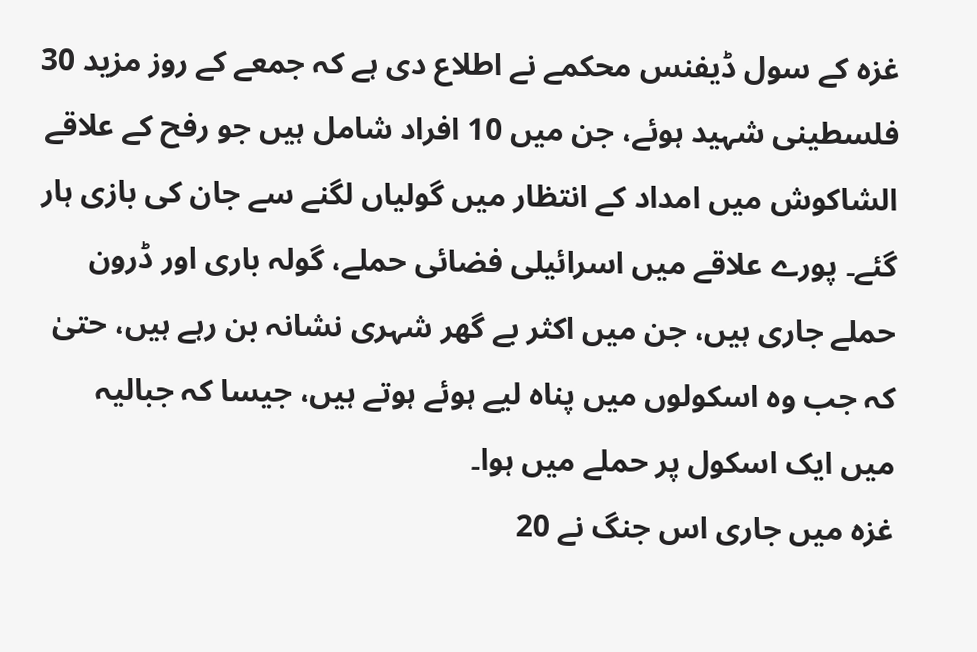غزہ کے سول ڈیفنس محکمے نے اطلاع دی ہے کہ جمعے کے روز مزید 30 فلسطینی شہید ہوئے، جن میں 10 افراد شامل ہیں جو رفح کے علاقے الشاکوش میں امداد کے انتظار میں گولیاں لگنے سے جان کی بازی ہار گئے۔ پورے علاقے میں اسرائیلی فضائی حملے، گولہ باری اور ڈرون حملے جاری ہیں، جن میں اکثر بے گھر شہری نشانہ بن رہے ہیں، حتیٰ کہ جب وہ اسکولوں میں پناہ لیے ہوئے ہوتے ہیں، جیسا کہ جبالیہ میں ایک اسکول پر حملے میں ہوا۔
غزہ میں جاری اس جنگ نے 20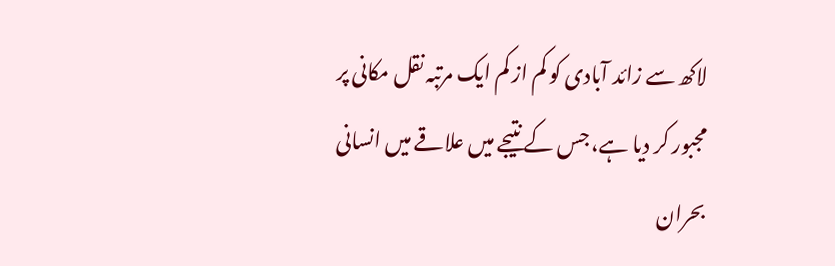لاکھ سے زائد آبادی کو کم از کم ایک مرتبہ نقل مکانی پر مجبور کر دیا ہے، جس کے نتیجے میں علاقے میں انسانی بحران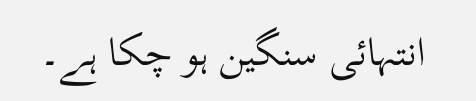انتہائی سنگین ہو چکا ہے۔